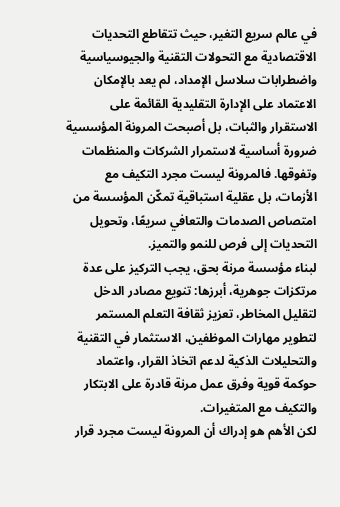في عالم سريع التغير، حيث تتقاطع التحديات الاقتصادية مع التحولات التقنية والجيوسياسية واضطرابات سلاسل الإمداد، لم يعد بالإمكان الاعتماد على الإدارة التقليدية القائمة على الاستقرار والثبات، بل أصبحت المرونة المؤسسية ضرورة أساسية لاستمرار الشركات والمنظمات وتفوقها. فالمرونة ليست مجرد التكيف مع الأزمات، بل عقلية استباقية تمكّن المؤسسة من امتصاص الصدمات والتعافي سريعًا، وتحويل التحديات إلى فرص للنمو والتميز.
لبناء مؤسسة مرنة بحق، يجب التركيز على عدة مرتكزات جوهرية، أبرزها: تنويع مصادر الدخل لتقليل المخاطر، تعزيز ثقافة التعلم المستمر لتطوير مهارات الموظفين، الاستثمار في التقنية والتحليلات الذكية لدعم اتخاذ القرار، واعتماد حوكمة قوية وفرق عمل مرنة قادرة على الابتكار والتكيف مع المتغيرات.
لكن الأهم هو إدراك أن المرونة ليست مجرد قرار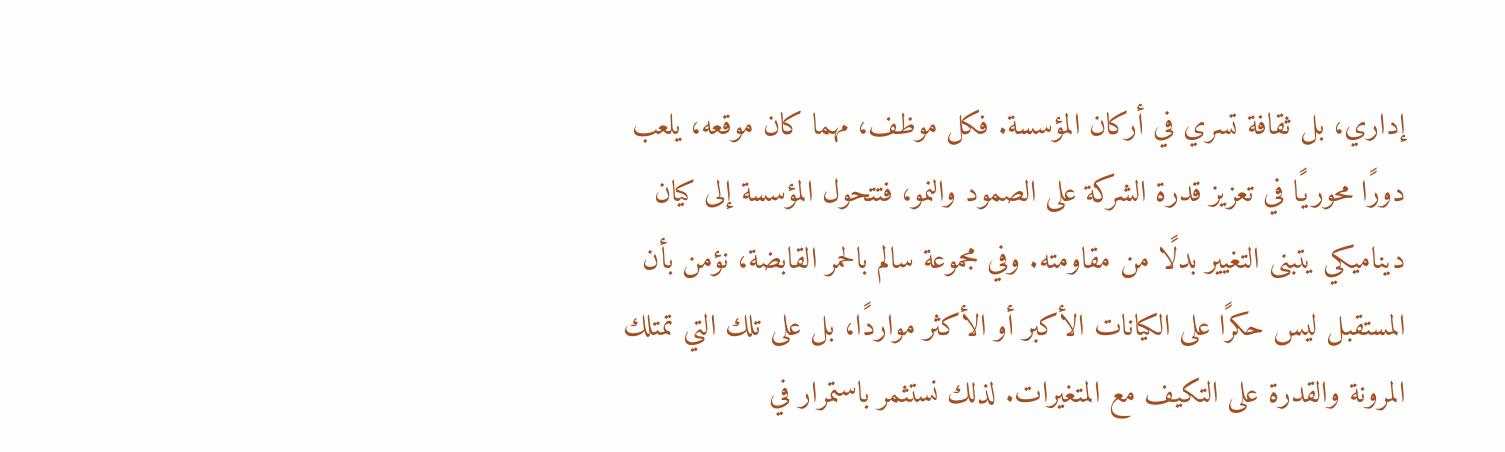إداري، بل ثقافة تسري في أركان المؤسسة. فكل موظف، مهما كان موقعه، يلعب دورًا محوريًا في تعزيز قدرة الشركة على الصمود والنمو، فتتحول المؤسسة إلى كيان ديناميكي يتبنى التغيير بدلًا من مقاومته. وفي مجموعة سالم بالحمر القابضة، نؤمن بأن المستقبل ليس حكرًا على الكيانات الأكبر أو الأكثر مواردًا، بل على تلك التي تمتلك المرونة والقدرة على التكيف مع المتغيرات. لذلك نستثمر باستمرار في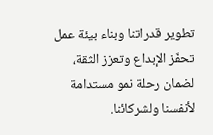تطوير قدراتنا وبناء بيئة عمل تحفّز الإبداع وتعزز الثقة، لضمان رحلة نمو مستدامة لأنفسنا ولشركائنا.